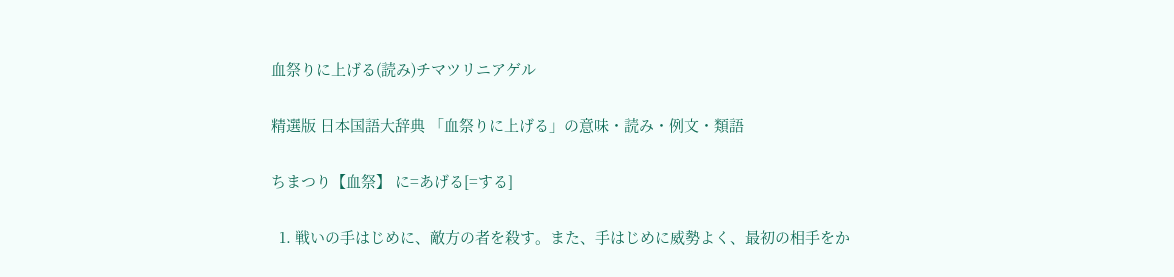血祭りに上げる(読み)チマツリニアゲル

精選版 日本国語大辞典 「血祭りに上げる」の意味・読み・例文・類語

ちまつり【血祭】 に=あげる[=する]

  1. 戦いの手はじめに、敵方の者を殺す。また、手はじめに威勢よく、最初の相手をか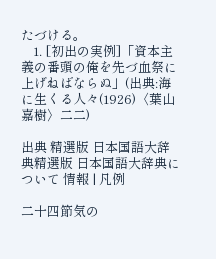たづける。
    1. [初出の実例]「資本主義の番頭の俺を先づ血祭に上げねばならぬ」(出典:海に生くる人々(1926)〈葉山嘉樹〉二二)

出典 精選版 日本国語大辞典精選版 日本国語大辞典について 情報 | 凡例

二十四節気の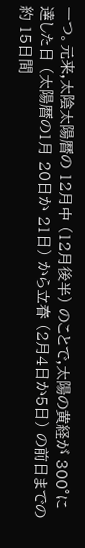一つ。元来,太陰太陽暦の 12月中 (12月後半) のことで,太陽の黄経が 300°に達した日 (太陽暦の1月 20日か 21日) から立春 (2月4日か5日) の前日までの約 15日間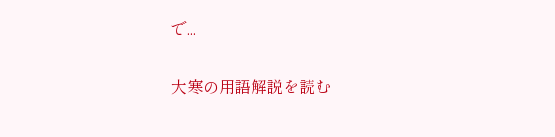で...

大寒の用語解説を読む